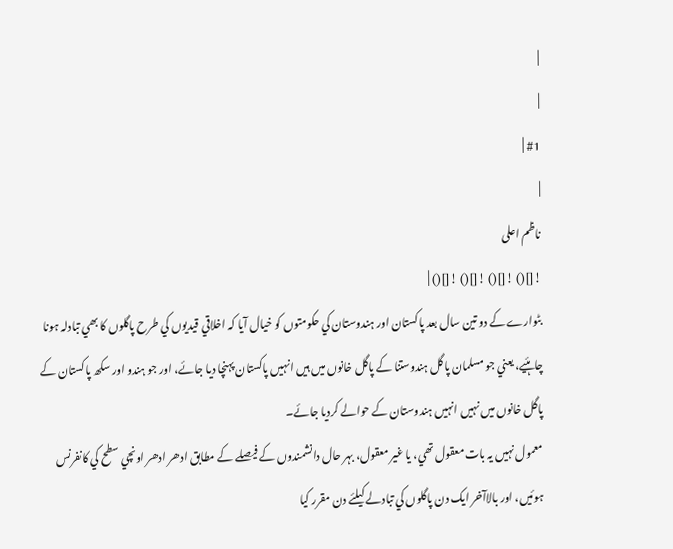|
|
#1 |
|
ناظم اعلی
![]() ![]() ![]() ![]() |
بٹوارے کے دو تين سال بعد پاکستان اور ہندوستان کي حکومتوں کو خيال آيا کہ اخلاقي قيديوں کي طرح پاگلوں کا بھي تبادلہ ہونا چاہئيے، يعني جو مسلمان پاگل ہندوستنا کے پاگل خانوں ميں ہيں انہيں پاکستان پہنچا ديا جائے، اور جو ہندو اور سکھ پاکستان کے پاگل خانوں ميں نہيں انہيں ہندوستان کے حوالے کرديا جائے۔
معمول نہيں يہ بات معقول تھي، يا غير معقول، بہر حال دانشمندوں کے فيصلے کے مطابق ادھر ادھر اونچي سطح کي کانفرنس ہوئيں، اور بالاآخر ايک دن پاگلوں کي تبادلے کيلئے دن مقرر کيا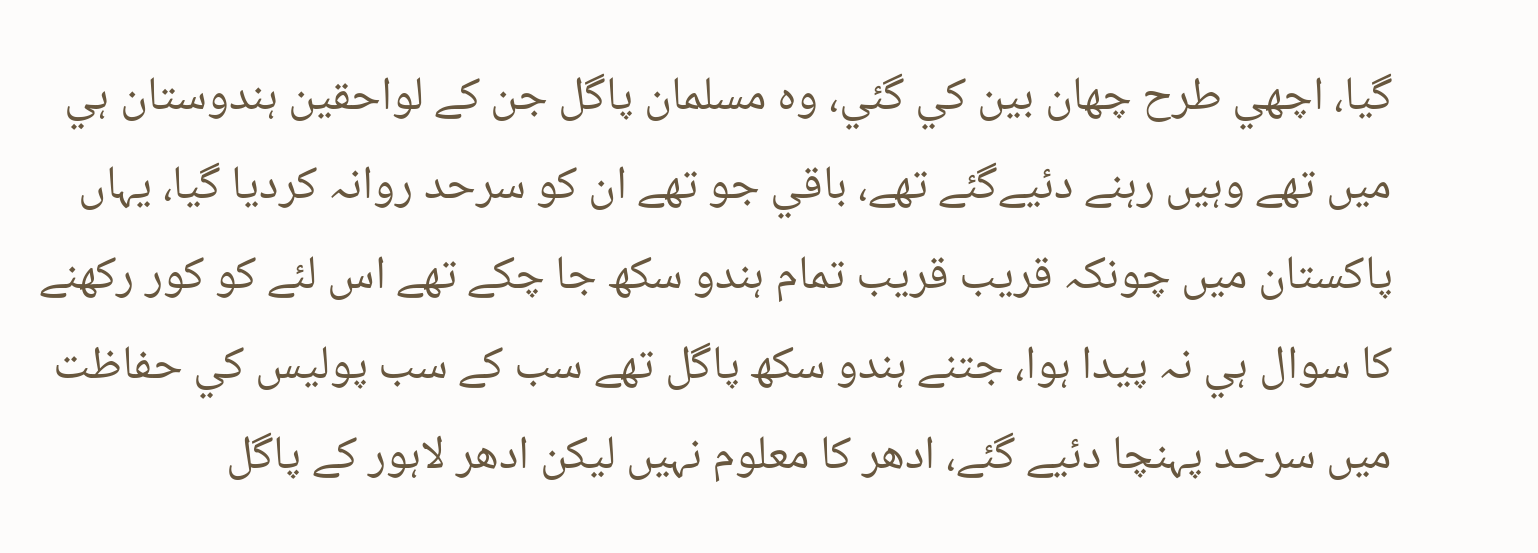گيا، اچھي طرح چھان بين کي گئي، وہ مسلمان پاگل جن کے لواحقين ہندوستان ہي ميں تھے وہيں رہنے دئيےگئے تھے، باقي جو تھے ان کو سرحد روانہ کرديا گيا، يہاں پاکستان ميں چونکہ قريب قريب تمام ہندو سکھ جا چکے تھے اس لئے کو کور رکھنے کا سوال ہي نہ پيدا ہوا، جتنے ہندو سکھ پاگل تھے سب کے سب پوليس کي حفاظت ميں سرحد پہنچا دئيے گئے، ادھر کا معلوم نہيں ليکن ادھر لاہور کے پاگل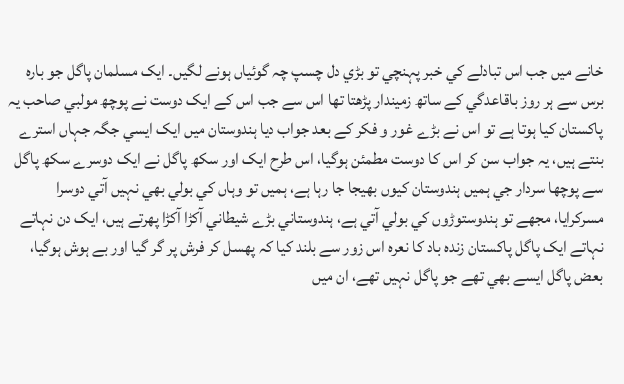خانے ميں جب اس تبادلے کي خبر پہنچي تو بڑي دل چسپ چہ گوئياں ہونے لگيں۔ ايک مسلمان پاگل جو بارہ برس سے ہر روز باقاعدگي کے ساتھ زميندار پڑھتا تھا اس سے جب اس کے ايک دوست نے پوچھ مولبي صاحب يہ پاکستان کيا ہوتا ہے تو اس نے بڑے غور و فکر کے بعد جواب ديا ہندوستان ميں ايک ايسي جگہ جہاں استرے بنتے ہيں، يہ جواب سن کر اس کا دوست مطمئن ہوگيا، اس طرح ايک اور سکھ پاگل نے ايک دوسرے سکھ پاگل سے پوچھا سردار جي ہميں ہندوستان کيوں بھيجا جا رہا ہے، ہميں تو وہاں کي بولي بھي نہيں آتي دوسرا مسرکرايا، مجھے تو ہندوستوڑوں کي بولي آتي ہے، ہندوستاني بڑے شيطاني آکڑا آکڑا پھرتے ہيں، ايک دن نہاتے نہاتے ايک پاگل پاکستان زندہ باد کا نعرہ اس زور سے بلند کيا کہ پھسل کر فرش پر گر گيا اور بے ہوش ہوگيا، بعض پاگل ايسے بھي تھے جو پاگل نہيں تھے، ان ميں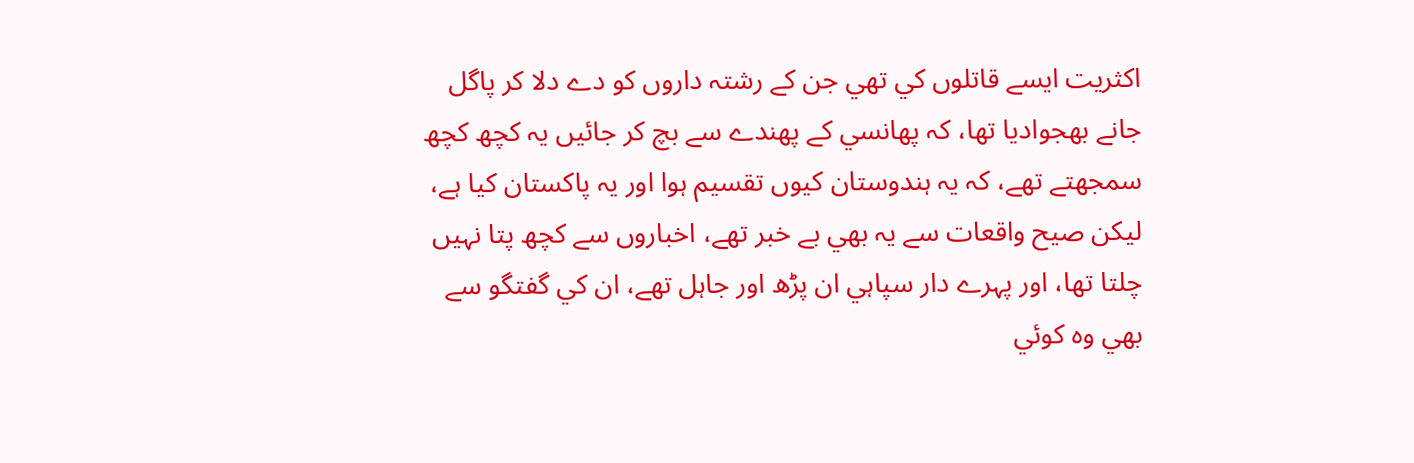اکثريت ايسے قاتلوں کي تھي جن کے رشتہ داروں کو دے دلا کر پاگل جانے بھجواديا تھا، کہ پھانسي کے پھندے سے بچ کر جائيں يہ کچھ کچھ سمجھتے تھے، کہ يہ ہندوستان کيوں تقسيم ہوا اور يہ پاکستان کيا ہے، ليکن صيح واقعات سے يہ بھي بے خبر تھے، اخباروں سے کچھ پتا نہيں چلتا تھا، اور پہرے دار سپاہي ان پڑھ اور جاہل تھے، ان کي گفتگو سے بھي وہ کوئي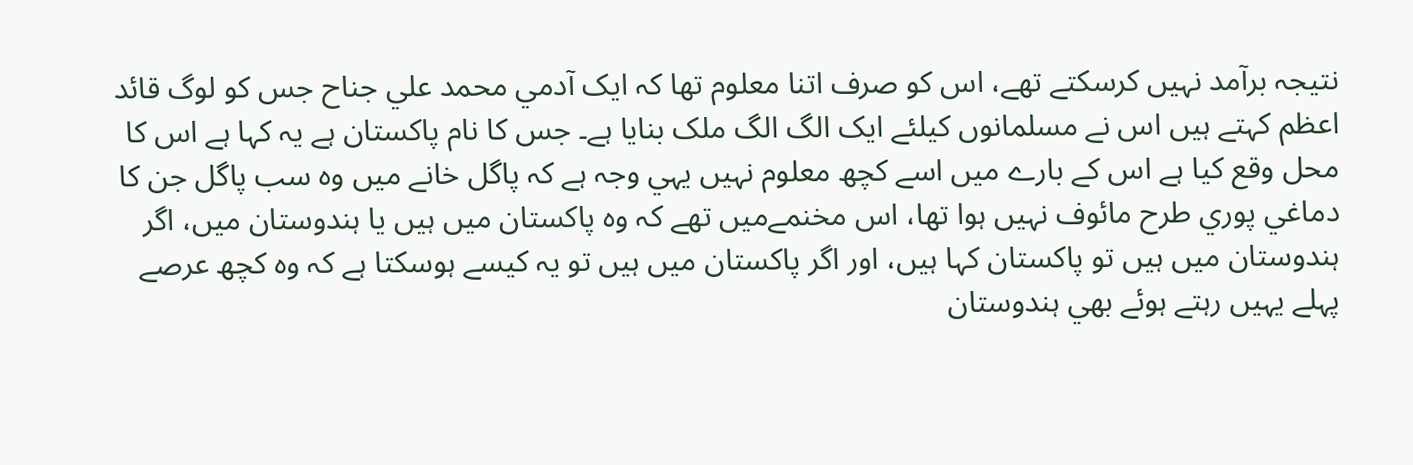نتيجہ برآمد نہيں کرسکتے تھے، اس کو صرف اتنا معلوم تھا کہ ايک آدمي محمد علي جناح جس کو لوگ قائد اعظم کہتے ہيں اس نے مسلمانوں کيلئے ايک الگ الگ ملک بنايا ہے۔ جس کا نام پاکستان ہے يہ کہا ہے اس کا محل وقع کيا ہے اس کے بارے ميں اسے کچھ معلوم نہيں يہي وجہ ہے کہ پاگل خانے ميں وہ سب پاگل جن کا دماغي پوري طرح مائوف نہيں ہوا تھا، اس مخنمےميں تھے کہ وہ پاکستان ميں ہيں يا ہندوستان ميں، اگر ہندوستان ميں ہيں تو پاکستان کہا ہيں، اور اگر پاکستان ميں ہيں تو يہ کيسے ہوسکتا ہے کہ وہ کچھ عرصے پہلے يہيں رہتے ہوئے بھي ہندوستان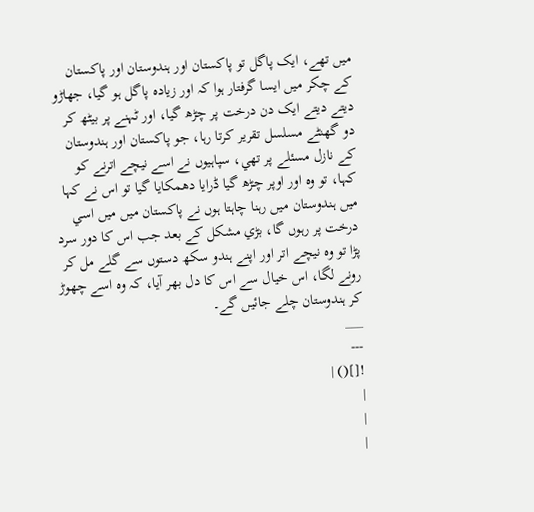ميں تھے، ايک پاگل تو پاکستان اور ہندوستان اور پاکستان کے چکر ميں ايسا گرفتار ہوا کہ اور زيادہ پاگل ہو گيا، جھاڑو ديتے ديتے ايک دن درخت پر چڑھ گيا، اور ٹہنے پر بيٹھ کر دو گھنٹے مسلسل تقرير کرتا رہا، جو پاکستان اور ہندوستان کے نازل مسئلے پر تھي، سپاہيوں نے اسے نيچے اترنے کو کہا، تو وہ اور اوپر چڑھ گيا ڈرايا دھمکايا گيا تو اس نے کہا ميں ہندوستان ميں رہنا چاہتا ہوں نے پاکستان ميں ميں اسي درخت پر رہوں گا، بڑي مشکل کے بعد جب اس کا دور سرد پڑا تو وہ نيچے اتر اور اپنے ہندو سکھ دستوں سے گلے مل کر رونے لگا، اس خيال سے اس کا دل بھر آيا، کہ وہ اسے چھوڑ کر ہندوستان چلے جائيں گے۔
___
---
![]() |
|
|
|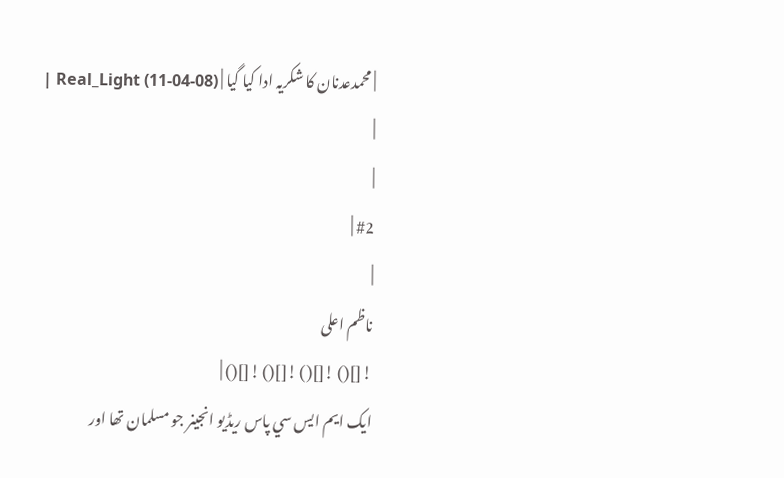| محمدعدنان کا شکریہ ادا کیا گیا | Real_Light (11-04-08) |
|
|
#2 |
|
ناظم اعلی
![]() ![]() ![]() ![]() |
ايک ايم ايس سي پاس ريڈيو انجينر جو مسلمان تھا اور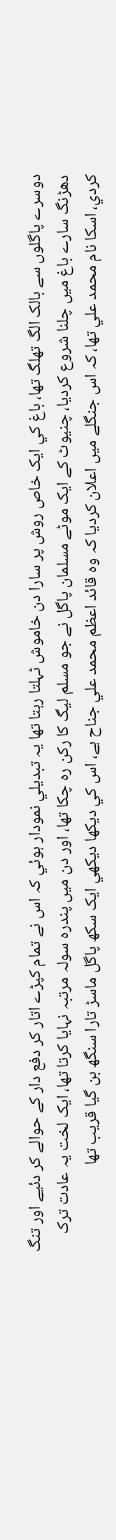دوسرے پاگلوں سے بالک الگ تھلگ تھا، باغ کي ايک خاص روش پر سارا دن خاموش ٹہلتا رہتا تھا يہ تبديلي نمودار ہوئي کہ اس نے تمام کپڑے اتار کر دفع دار کے حوالے کر دئيے اور تنگ دھڑنگ سارے باغ ميں چلنا شروع کرديا، چنيوٹ کے ايک موٹے مسلمان پاگل نے جو مسلم ليگ کا رکن رہ چکا تھا، اور دن ميں پندرہ سولہ مرتبہ نہايا کرتا تھا، ايک لخت يہ عادت ترک کردي، اسکا نام محمد علي تھا، کہ اس جنگلے ميں اعلان کرديا کہ وہ قائد اعظم محمد علي جناح ہے، اس کي ديکھا ديکھي ايک سکھ پاگل ماسڑ تارا سنگھ بن گيا قريب تھا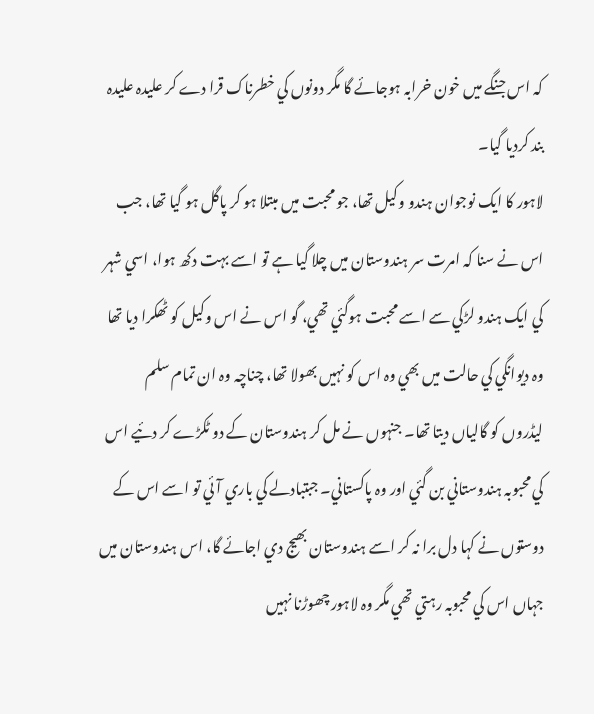کہ اس جنگے ميں خون خرابہ ہوجائے گا مگر دونوں کي خطرناک قرا دے کر عليدہ عليدہ بند کرديا گيا۔
لاہور کا ايک نوجوان ہندو وکيل تھا، جو محبت ميں مبتلا ہو کر پاگل ہو گيا تھا، جب اس نے سنا کہ امرت سر ہندوستان ميں چلا گيا ہے تو اسے بہت دکھ ہوا، اسي شہر کي ايک ہندو لڑکي سے اسے محبت ہوگئي تھي، گو اس نے اس وکيل کو ٹھکرا ديا تھا وہ ديوانگي کي حالت ميں بھي وہ اس کو نہيں بھولا تھا، چناچہ وہ ان تمام سلم ليڈروں کو گالياں ديتا تھا۔ جنہوں نے مل کر ہندوستان کے دو ٹکڑے کر دئيے اس کي محبوبہ ہندوستاني بن گئي اور وہ پاکستاني۔ جبتبادلے کي باري آئي تو اسے اس کے دوستوں نے کہا دل برا نہ کر اسے ہندوستان بھيج دي اجائے گا، اس ہندوستان ميں جہاں اس کي محبوبہ رہتي تھي مگر وہ لاہور چھوڑنا نہيں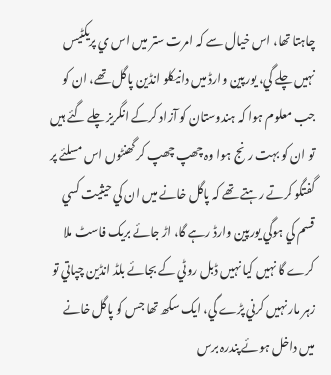چاہتا تھا، اس خيال سے کہ امرت ستر ميں اس ي پريکٹيس نہيں چلے گي، يورپين وارڈ ميں دانيکلو انڈين پاگل تھے، ان کو جب معلوم ہوا کہ ہندوستان کو آزاد کرکے انگريز چلے گئے ہيں تو ان کو بہت رنج ہوا وہ چھپ چھپ کر گھنٹوں اس مسلئے پر گفتگو کرتے رہتے تھے کہ پاگل خانے ميں ان کي حيثيت کسي قسم کي ہوگي يورپين وارڈ رہے گا، اڑ جائے بريک فاسٹ ملا کرے گا نہيں کيا نہيں ڈبل روٹي کے بجائے بلڈ انڈين چپاتي تو زہر مار نہيں کرني پڑے گي، ايک سکھ تھا جس کو پاگل خانے ميں داخل ہوئے پندرہ برس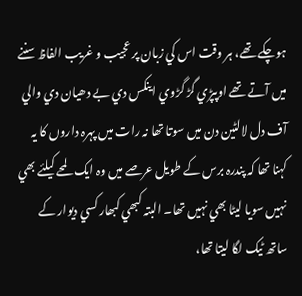ہوچکے تھے، ہر وقت اس کي زبان پر عجيب و غريب الفاظ سننے ميں آتے تھے اوپپڑي گڑ گڑوي اينکس دي بے دھيان دي والي آف دل لالٹين دن ميں سوتا تھا نہ رات ميں پہرہ داروں کا يہ کہنا تھا کہ پندرہ برس کے طويل عرصے ميں وہ ايک لمحے کيلئے بھي نہيں سويا ليٹا بھي نہيں تھا۔ البتہ کبھي کبھار کسي ديوار کے ساتھ ٹيک لگا ليتا تھا،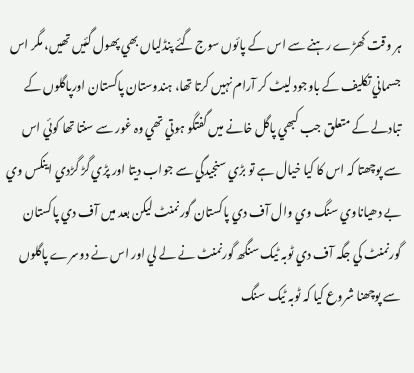ہر وقت کھڑے رہنے سے اس کے پائوں سوج گئے پنڈلياں بھي پھول گئيں تھيں، مگر اس جسماني تکليف کے باوجود ليٹ کر آرام نہيں کرتا تھا، ہندوستان پاکستان اورپاگلوں کے تبادلے کے متعلق جب کبھي پاگل خانے ميں گفتگو ہوتي تھي وہ غور سے سنتا تھا کوئي اس سے پوچھتا کہ اس کا کيا خيال ہے تو بڑي سنجيدگي سے جواب ديتا اور پڑي گڑ گڑدي اينکس وي بے دھياناوي سنگ وي وال آف دي پاکستان گورنمنٹ ليکن بعد ميں آف دي پاکستان گورنمنٹ کي جگہ آف دي ٹوبہ ٹيک سنگھ گورنمنٹ نے لے لي اور اس نے دوسرے پاگلوں سے پوچھنا شروع کيا کہ ٹوبہ ٹيک سنگ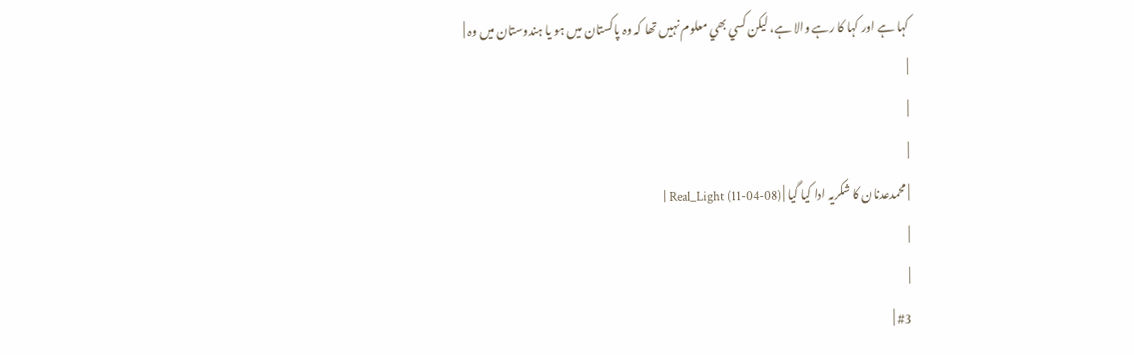کہا ہے اور کہا کا رہے والا ہے، ليکن کسي بھي معلوم نہيں تھا کہ وہ پاکستان ميں ہو يا ہندوستان ميں وہ |
|
|
|
| محمدعدنان کا شکریہ ادا کیا گیا | Real_Light (11-04-08) |
|
|
#3 |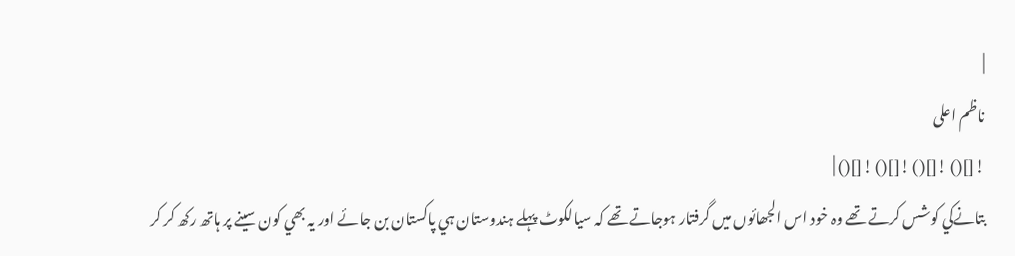|
ناظم اعلی
![]() ![]() ![]() ![]() |
بتانےکي کوشس کرتے تھے وہ خود اس الجھائوں ميں گرفتار ہوجاتے تھے کہ سيالکوٹ پہلے ہندوستان ہي پاکستان بن جائے اور يہ بھي کون سينے پر ہاتھ رکھ کر کر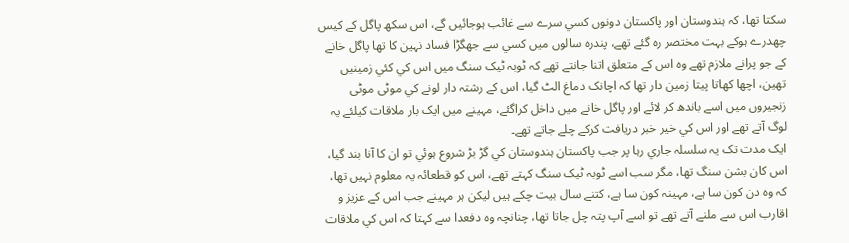سکتا تھا، کہ ہندوستان اور پاکستان دونوں کسي سرے سے غائب ہوجائيں گے، اس سکھ پاگل کے کيس چھدرے ہوکے بہت مختصر رہ گئے تھے، پندرہ سالوں ميں کسي سے جھگڑا فساد نہين کا تھا پاگل خانے کے جو پرانے ملازم تھے وہ اس کے متعلق اتنا جانتے تھے کہ ٹوبہ ٹيک سنگ ميں اس کي کئي زمينيں تھين، اچھا کھاتا پيتا زمين دار تھا کہ اچانک دماغ الٹ گيا، اس کے رشتہ دار لونے کي موٹی موٹی زنجيروں ميں اسے باندھ کر لائے اور پاگل خانے ميں داخل کراگئے، مہينے ميں ايک بار ملاقات کيلئے يہ لوگ آتے تھے اور اس کي خير خبر دريافت کرکے چلے جاتے تھے۔
ايک مدت تک يہ سلسلہ جاري رہا پر جب پاکستان ہندوستان کي گڑ بڑ شروع ہوئي تو ان کا آنا بند گيا، اس کان بشن سنگ تھا، مگر سب اسے ٹوبہ ٹيک سنگ کہتے تھے، اس کو قطعائہ يہ معلوم نہيں تھا، کہ وہ دن کون سا ہے، مہينہ کون سا ہے، کتنے سال بيت چکے ہيں ليکن ہر مہينے جب اس کے عزيز و اقارب اس سے ملنے آتے تھے تو اسے آپ پتہ چل جاتا تھا، چنانچہ وہ دفعدا سے کہتا کہ اس کي ملاقات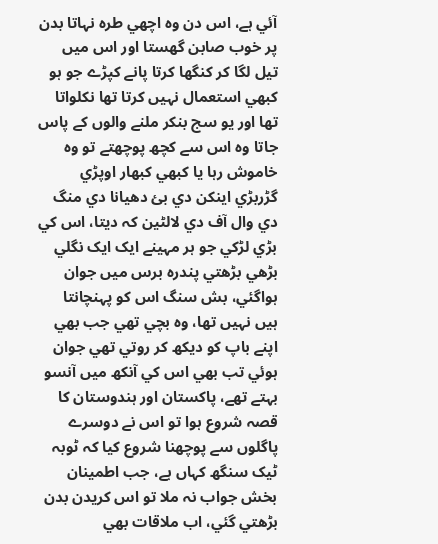آئي ہے، اس دن وہ اچھي طرہ نہاتا بدن پر خوب صابن گھستا اور اس ميں تيل لگا کر کنگھا کرتا پانے کپڑے جو ہو کبھي استعمال نہيں کرتا تھا نکلواتا تھا اور يو سج بنکر ملنے والوں کے پاس جاتا وہ اس سے کچھ پوچھتے تو وہ خاموش رہا يا کبھي کبھار اوپڑي گڑربڑي اينکن دي بئ دھيانا دي منگ دي وال آف دي لالٹين کہ ديتا، اس کي بڑي لڑکي جو ہر مہينے ايک ايک نگلي بڑھي بڑھتي پندرہ برس ميں جوان ہواگئي، بش سنگ اس کو پہنچانتا ہيں نہيں تھا، وہ بچي تھي جب بھي اپنے باپ کو ديکھ کر روتي تھي جوان ہوئي تب بھي اس کي آنکھ ميں آنسو بہتے تھے، پاکستان اور ہندوستان کا قصہ شروع ہوا تو اس نے دوسرے پاگلوں سے پوچھنا شروع کيا کہ ٹوبہ ٹيک سنگھ کہاں ہے، جب اطمينان بخش جواب نہ ملا تو اس کريدن بدن بڑھتي گئي، اب ملاقات بھي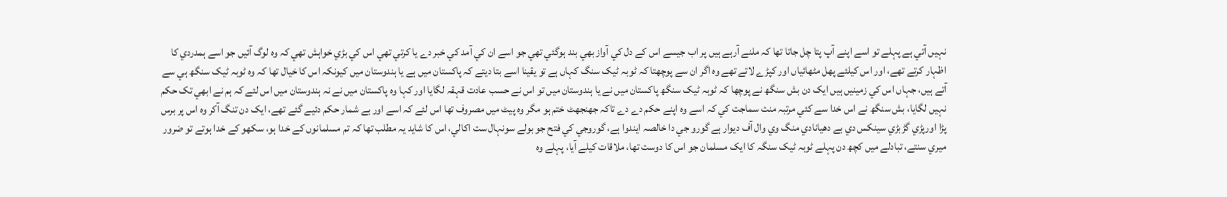نہيں آتي ہے پہلے تو اسے اپنے آپ پتا چل جاتا تھا کہ ملنے آرہے ہيں پر اب جيسے اس کے دل کي آواز بھي بند ہوگئي تھي جو اسے ان کي آمد کي خبر دے يا کرتي تھي اس کي بڑي خواہش تھي کہ وہ لوگ آئيں جو اسے ہمدردي کا اظہار کرتے تھے، اور اس کيلئے پھل مٹھائياں اور کپڑے لاتے تھے وہ اگر ان سے پوچھتا کہ ٹوبہ ٹيک سنگ کہاں ہے تو يقينا اسے بتا ديتے کہ پاکستان ميں ہے يا ہندوستان ميں کيونکہ اس کا خيال تھا کہ وہ ٹوبہ ٹيک سنگھ ہي سے آتے ہيں، جہاں اس کي زمينيں ہيں ايک دن بش سنگھ نے پوچھا کہ ٹوبہ ٹيک سنگھ پاکستان ميں نے يا ہندوستان ميں تو اس نے حسب عادت قہقہ لگايا اور کہا وہ پاکستان ميں نے نہ ہندوستان ميں اس لئے کہ ہم نے ابھي تک حکم نہيں لگايا، بش سنگھ نے اس خدا سے کئي مرتبہ منت سماجت کي کہ اسے وہ اپنے حکم دے دے تاکہ جھنجھٹ ختم ہو مگر وہ پيٹ ميں مصروف تھا اس لئے کہ اسے اور بے شمار حکم دئيے گئے تھے، ايک دن تنگ آکر وہ اس پر برس پڑا اورپڑي گڑبڑي سينکس دي بے دھيانادي منگ وي وال آف ديوار ہے گورو جي دا خالصہ ايندوا ہے، گوروجي کي فتح جو بولے سونہال ست اکالي، اس کا شايد يہ مطلب تھا کہ تم مسلمانوں کے خدا ہو، سکھو کے خدا ہوتے تو ضرور ميري سنتے، تبادلے ميں کچھ دن پہلے ٹوبہ ٹيک سنگہ کا ايک مسلمان جو اس کا دوست تھا، ملاقات کيلے آيا، پہلے وہ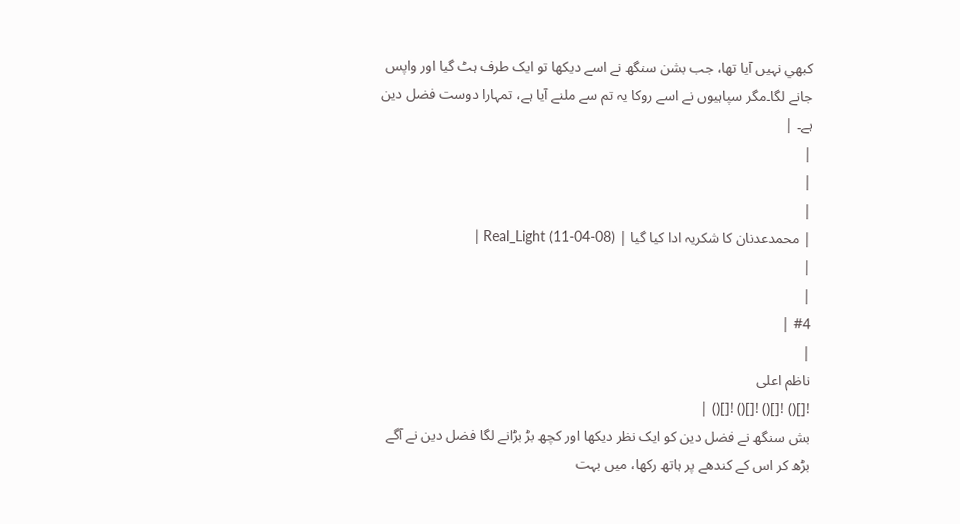کبھي نہيں آيا تھا، جب بشن سنگھ نے اسے ديکھا تو ايک طرف ہٹ گيا اور واپس جانے لگا۔مگر سپاہيوں نے اسے روکا يہ تم سے ملنے آيا ہے، تمہارا دوست فضل دين ہے۔ |
|
|
|
| محمدعدنان کا شکریہ ادا کیا گیا | Real_Light (11-04-08) |
|
|
#4 |
|
ناظم اعلی
![]() ![]() ![]() ![]() |
بش سنگھ نے فضل دين کو ايک نظر ديکھا اور کچھ بڑ بڑانے لگا فضل دين نے آگے بڑھ کر اس کے کندھے پر ہاتھ رکھا، ميں بہت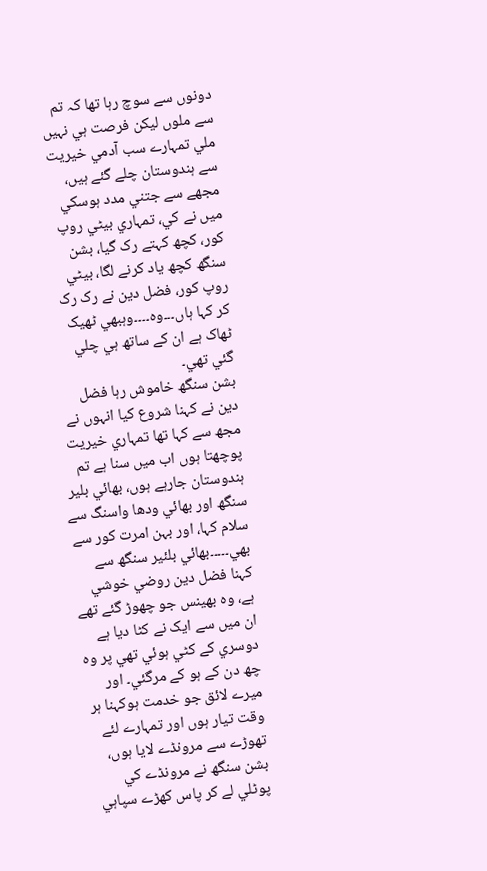دونوں سے سوچ رہا تھا کہ تم سے ملوں ليکن فرصت ہي نہيں ملي تمہارے سب آدمي خيريت سے ہندوستان چلے گئے ہيں، مجھے سے جتني مدد ہوسکي ميں نے کي، تمہاري بيٹي روپ کور، کچھ کہتے رک گيا، بشن سنگھ کچھ ياد کرنے لگا، بيٹي روپ کور، فضل دين نے رک رک کر کہا ہاں۔۔۔وہ۔۔۔۔وہبھي ٹھيک ٹھاک ہے ان کے ساتھ ہي چلي گئي تھي۔
بشن سنگھ خاموش رہا فضل دين نے کہنا شروع کيا انہوں نے مجھ سے کہا تھا تمہاري خيريت پوچھتا ہوں اب ميں سنا ہے تم ہندوستان جارہے ہوں، بھائي بلير سنگھ اور بھائي ودھا واسنگ سے سلام کہا، اور بہن امرت کور سے بھي۔۔۔۔۔بھائي بلئير سنگھ سے کہنا فضل دين روضي خوشي ہے، وہ بھينس جو چھوڑ گئے تھے ان ميں سے ايک نے کٹا ديا ہے دوسري کے کٹي ہوئي تھي پر وہ چھ دن کے ہو کے مرگئي۔ اور ميرے لائق جو خدمت ہوکہنا ہر وقت تيار ہوں اور تمہارے لئے تھوڑے سے مرونڈے لايا ہوں، بشن سنگھ نے مرونڈے کي پوٹلي لے کر پاس کھڑے سپاہي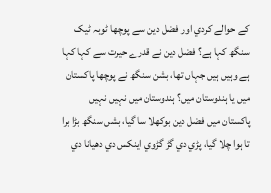کے حوالے کردي اور فضل دين سے پوچھا ٹوبہ ٹيک سنگھ کہا ہے؟ فضل دين نے قدرے حيرت سے کہا کہا ہے وہيں ہيں جہاں تھا، بشن سنگھ نے پوچھا پاکستان ميں يا ہندوستان ميں؟ ہندوستان ميں نہيں نہيں پاکستان ميں فضل دين بوکھلا سا گيا، بشں سنگھ بڑا برا تا ہوا چلا گيا، پڑي دي گڑ گڑوي اينکس دي دھيانا دي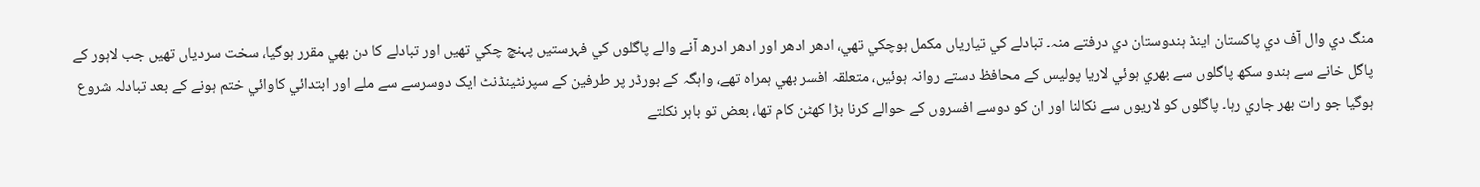منگ دي وال آف دي پاکستان اينڈ ہندوستان دي درفتے منہ۔ تبادلے کي تيارياں مکمل ہوچکي تھي، ادھر ادھر اور ادھر ادرھ آنے والے پاگلوں کي فہرستيں پہنچ چکي تھيں اور تبادلے کا دن بھي مقرر ہوگيا، سخت سردياں تھيں جب لاہور کے پاگل خانے سے ہندو سکھ پاگلوں سے بھري ہوئي لاريا پوليس کے محافظ دستے روانہ ہوئيں، متعلقہ افسر بھي ہمراہ تھے، واہگہ کے بورڈر پر طرفين کے سپرنٹينڈنٹ ايک دوسرسے سے ملے اور ابتدائي کاوائي ختم ہونے کے بعد تبادلہ شروع ہوگيا جو رات بھر جاري رہا۔ پاگلوں کو لاريوں سے نکالنا اور ان کو دوسے افسروں کے حوالے کرنا بڑا کھٹن کام تھا، بعض تو باہر نکلتے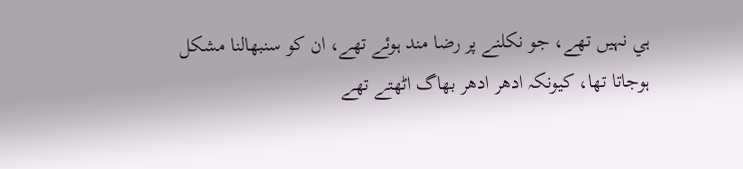ہي نہيں تھے، جو نکلنے پر رضا مند ہوئے تھے، ان کو سنبھالنا مشکل ہوجاتا تھا، کيونکہ ادھر ادھر بھاگ اٹھتے تھے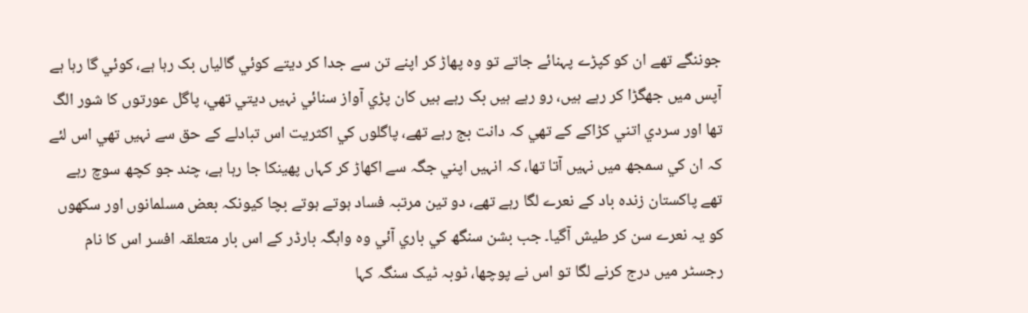جوننگے تھے ان کو کپڑے پہنائے جاتے تو وہ پھاڑ کر اپنے تن سے جدا کر ديتے کوئي گالياں بک رہا ہے، کوئي گا رہا ہے آپس ميں جھگڑا کر رہے ہيں، رو رہے ہيں بک رہے ہيں کان پڑي آواز سنائي نہيں ديتي تھي، پاگل عورتوں کا شور الگ تھا اور سردي اتني کڑاکے کے تھي کہ دانت بج رہے تھے، پاگلوں کي اکثريت اس تبادلے کے حق سے نہيں تھي اس لئے کہ ان کي سمجھ ميں نہيں آتا تھا، کہ انہيں اپني جگہ سے اکھاڑ کر کہاں پھينکا جا رہا ہے، چند جو کچھ سوچ رہے تھے پاکستان زندہ باد کے نعرے لگا رہے تھے، دو تين مرتبہ فساد ہوتے ہوتے بچا کيونکہ بعض مسلمانوں اور سکھوں کو يہ نعرے سن کر طيش آگيا۔ جب بشن سنگھ کي باري آئي وہ واہگہ بارڈر کے اس بار متعلقہ افسر اس کا نام رجسٹر ميں درج کرنے لگا تو اس نے پوچھا، ٹوبہ ٹيک سنگہ کہا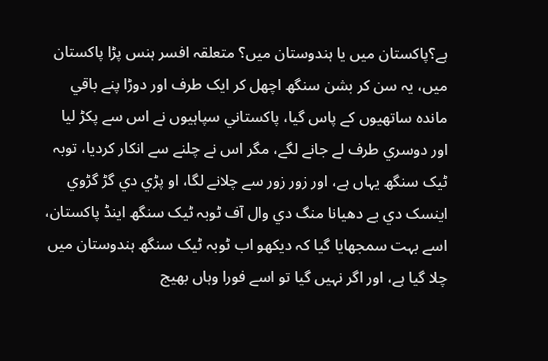ہے؟پاکستان ميں يا ہندوستان ميں؟ متعلقہ افسر ہنس پڑا پاکستان ميں، يہ سن کر بشن سنگھ اچھل کر ايک طرف اور دوڑا پنے باقي ماندہ ساتھيوں کے پاس گيا، پاکستاني سپاہيوں نے اس سے پکڑ ليا اور دوسري طرف لے جانے لگے، مگر اس نے چلنے سے انکار کرديا، توبہ ٹيک سنگھ يہاں ہے، اور زور زور سے چلانے لگا، او پڑي دي گڑ گڑوي اينسک دي بے دھيانا منگ دي وال آف ٹوبہ ٹيک سنگھ اينڈ پاکستان، اسے بہت سمجھايا گيا کہ ديکھو اب ٹوبہ ٹيک سنگھ ہندوستان ميں چلا گيا ہے، اور اگر نہيں گيا تو اسے فورا وہاں بھيج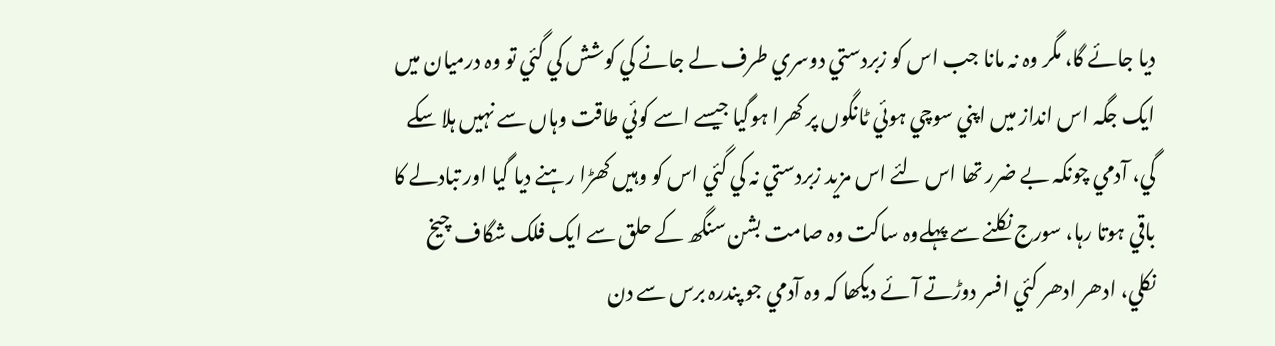ديا جائے گا، مگر وہ نہ مانا جب اس کو زبردستي دوسري طرف لے جانے کي کوشش کي گئي تو وہ درميان ميں ايک جگہ اس انداز ميں اپني سوچي ہوئي ٹانگوں پر کھرا ہوگيا جيسے اسے کوئي طاقت وہاں سے نہيں ہلا سکے گي، آدمي چونکہ بے ضرر تھا اس لئے اس مزيد زبردستي نہ کي گئي اس کو وہيں کھڑا رہنے ديا گيا اور تبادلے کا باقي ہوتا رہا، سورج نکلنے سے پہلےوہ ساکت وہ صامت بشن سنگھ کے حلق سے ايک فلک شگاف چيخ نکلي، ادھر ادھر کئي افسر دوڑتے آئے ديکھا کہ وہ آدمي جو پندرہ برس سے دن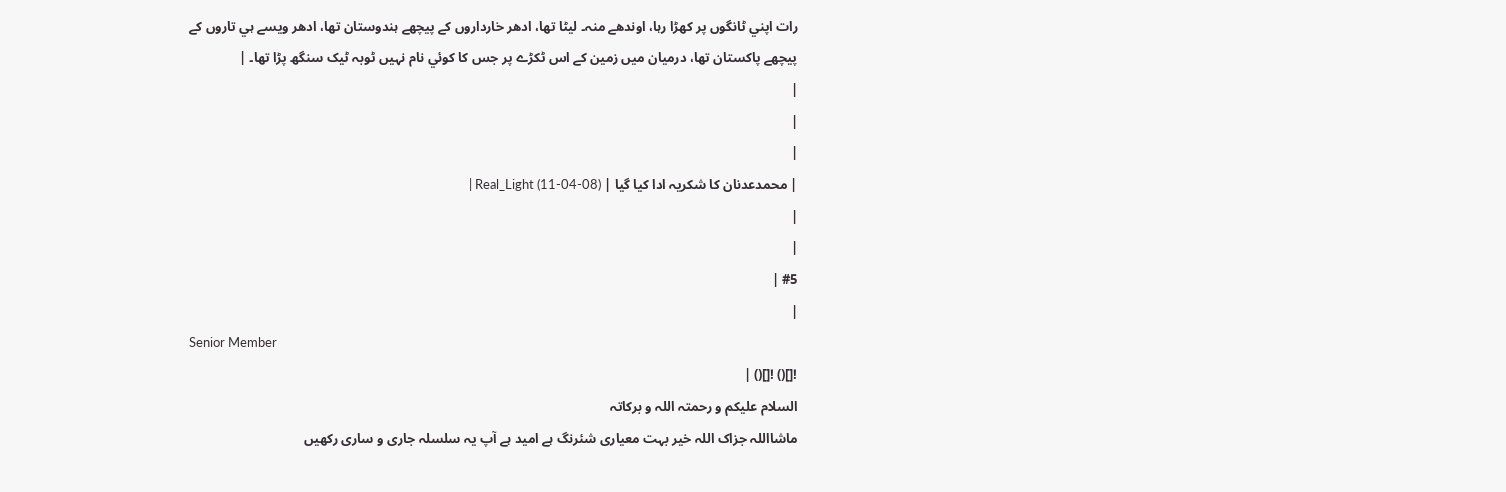رات اپني ٹانگوں پر کھڑا رہا، اوندھے منہ۔ ليٹا تھا، ادھر خارداروں کے پيچھے ہندوستان تھا، ادھر ويسے ہي تاروں کے پيچھے پاکستان تھا، درميان ميں زمين کے اس ٹکڑے پر جس کا کوئي نام نہيں ٹوبہ ٹیک سنگھ پڑا تھا۔ |
|
|
|
| محمدعدنان کا شکریہ ادا کیا گیا | Real_Light (11-04-08) |
|
|
#5 |
|
Senior Member
![]() ![]() |
السلام علیکم و رحمتہ اللہ و برکاتہ
ماشااللہ جزاک اللہ خیر بہت معیاری شئرنگ ہے امید ہے آپ یہ سلسلہ جاری و ساری رکھیں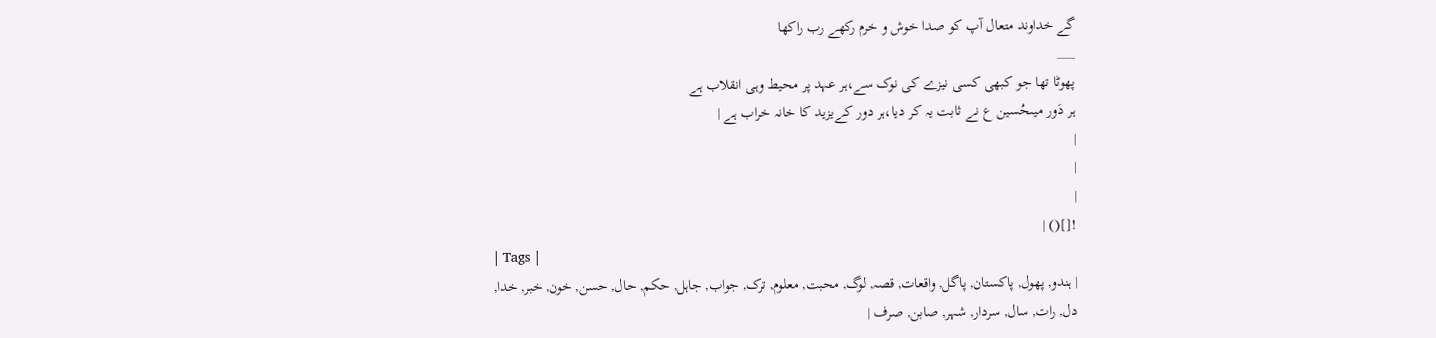گے خداوند متعال آپ کو صدا خوش و خرم رکھے رب راکھا
___
پھوٹا تھا جو کبھی کسی نیزے کی نوک سے،ہر عہد پر محیط وہی انقلاب ہے
ہر دَور میںحُسین ع نے ثابت یہ کر دیا،ہر دور کےیزید کا خانہ خراب ہے |
|
|
|
![]() |
| Tags |
| ہندو, پھول, پاکستان, پاگل, واقعات, قصہ, لوگ, محبت, معلوم, ترک, جواب, جاہل, حکم, حال, حسن, خون, خبر, خدا, دل, رات, سال, سردار, شہر, صابن, صرف |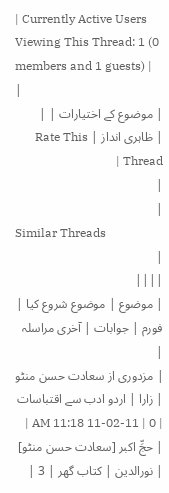| Currently Active Users Viewing This Thread: 1 (0 members and 1 guests) | |
| موضوع کے اختیارات | |
| ظاہری انداز | Rate This Thread |
|
|
Similar Threads
|
||||
| موضوع | موضوع شروع کیا | فورم | جوابات | آخری مراسلہ |
| مزدوری از سعادت حسن منٹو | زارا | اردو ادب سے اقتباسات | 0 | 11-02-11 11:18 AM |
| حجِّ اکبر [سعادت حسن منٹو] | نورالدین | کتاب گھر | 3 |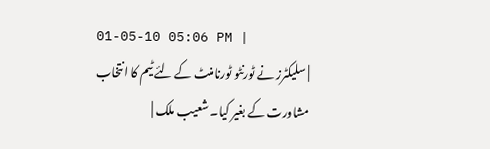01-05-10 05:06 PM |
| سلیکٹرز نے ٹورنٹو ٹورنامنٹ کے لئے ٹیم کا انتخاب مشاورت کے بغیر کیا۔ شعیب ملک |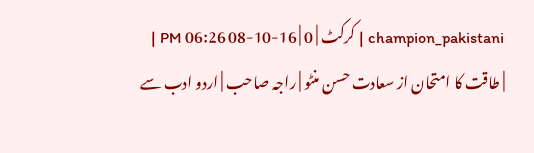champion_pakistani | کرکٹ | 0 | 16-10-08 06:26 PM |
| طاقت کا امتحان از سعادت حسن منٹو | راجہ صاحب | اردو ادب سے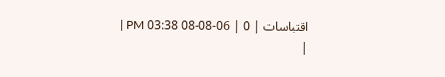اقتباسات | 0 | 06-08-08 03:38 PM |
|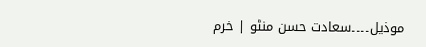موذيل۔۔۔۔سعادت حسن منٹو | خرم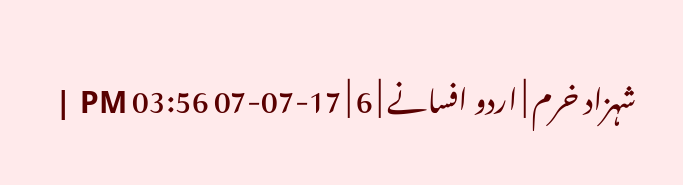شہزاد خرم | اردو افسانے | 6 | 17-07-07 03:56 PM |